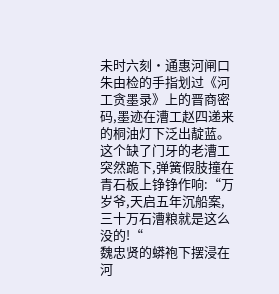未时六刻·通惠河闸口
朱由检的手指划过《河工贪墨录》上的晋商密码,墨迹在漕工赵四递来的桐油灯下泛出靛蓝。这个缺了门牙的老漕工突然跪下,弹簧假肢撞在青石板上铮铮作响:“万岁爷,天启五年沉船案,三十万石漕粮就是这么没的!“
魏忠贤的蟒袍下摆浸在河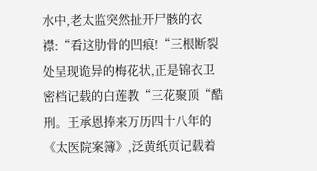水中,老太监突然扯开尸骸的衣襟:“看这肋骨的凹痕!“三根断裂处呈现诡异的梅花状,正是锦衣卫密档记载的白莲教“三花聚顶“酷刑。王承恩捧来万历四十八年的《太医院案簿》,泛黄纸页记载着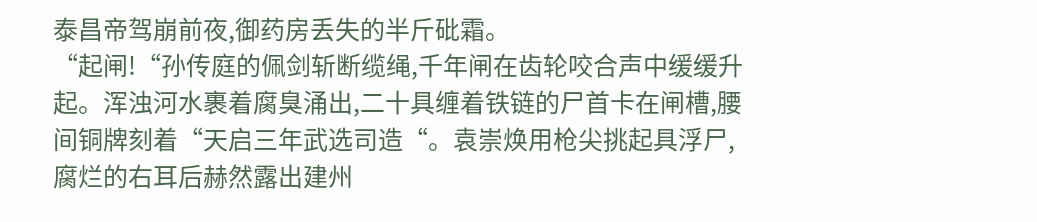泰昌帝驾崩前夜,御药房丢失的半斤砒霜。
“起闸!“孙传庭的佩剑斩断缆绳,千年闸在齿轮咬合声中缓缓升起。浑浊河水裹着腐臭涌出,二十具缠着铁链的尸首卡在闸槽,腰间铜牌刻着“天启三年武选司造“。袁崇焕用枪尖挑起具浮尸,腐烂的右耳后赫然露出建州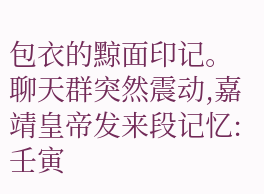包衣的黥面印记。
聊天群突然震动,嘉靖皇帝发来段记忆:壬寅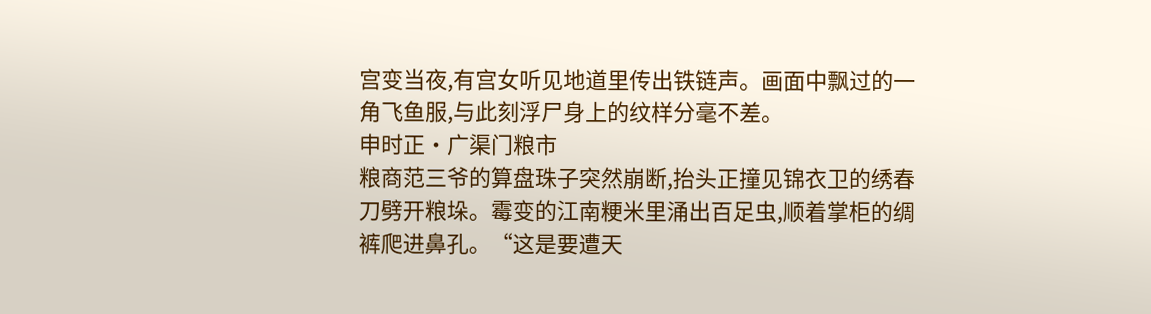宫变当夜,有宫女听见地道里传出铁链声。画面中飘过的一角飞鱼服,与此刻浮尸身上的纹样分毫不差。
申时正·广渠门粮市
粮商范三爷的算盘珠子突然崩断,抬头正撞见锦衣卫的绣春刀劈开粮垛。霉变的江南粳米里涌出百足虫,顺着掌柜的绸裤爬进鼻孔。“这是要遭天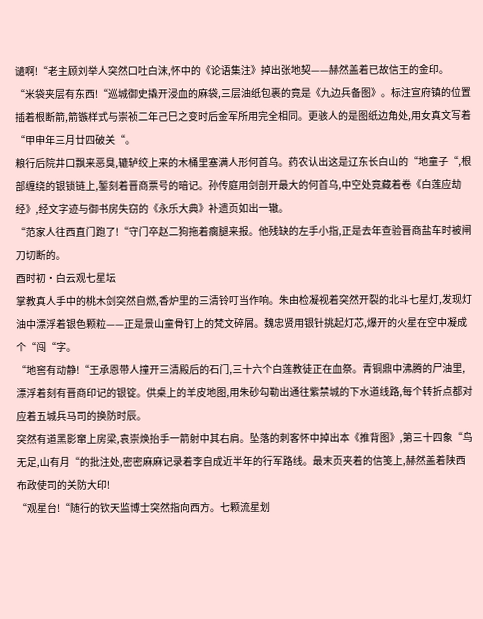谴啊!“老主顾刘举人突然口吐白沫,怀中的《论语集注》掉出张地契——赫然盖着已故信王的金印。
“米袋夹层有东西!“巡城御史撬开浸血的麻袋,三层油纸包裹的竟是《九边兵备图》。标注宣府镇的位置插着根断箭,箭镞样式与崇祯二年己巳之变时后金军所用完全相同。更骇人的是图纸边角处,用女真文写着“甲申年三月廿四破关“。
粮行后院井口飘来恶臭,辘轳绞上来的木桶里塞满人形何首乌。药农认出这是辽东长白山的“地童子“,根部缠绕的银锁链上,錾刻着晋商票号的暗记。孙传庭用剑剖开最大的何首乌,中空处竟藏着卷《白莲应劫经》,经文字迹与御书房失窃的《永乐大典》补遗页如出一辙。
“范家人往西直门跑了!“守门卒赵二狗拖着瘸腿来报。他残缺的左手小指,正是去年查验晋商盐车时被闸刀切断的。
酉时初·白云观七星坛
掌教真人手中的桃木剑突然自燃,香炉里的三清铃叮当作响。朱由检凝视着突然开裂的北斗七星灯,发现灯油中漂浮着银色颗粒——正是景山童骨钉上的梵文碎屑。魏忠贤用银针挑起灯芯,爆开的火星在空中凝成个“闯“字。
“地窖有动静!“王承恩带人撞开三清殿后的石门,三十六个白莲教徒正在血祭。青铜鼎中沸腾的尸油里,漂浮着刻有晋商印记的银锭。供桌上的羊皮地图,用朱砂勾勒出通往紫禁城的下水道线路,每个转折点都对应着五城兵马司的换防时辰。
突然有道黑影窜上房梁,袁崇焕抬手一箭射中其右肩。坠落的刺客怀中掉出本《推背图》,第三十四象“鸟无足,山有月“的批注处,密密麻麻记录着李自成近半年的行军路线。最末页夹着的信笺上,赫然盖着陕西布政使司的关防大印!
“观星台!“随行的钦天监博士突然指向西方。七颗流星划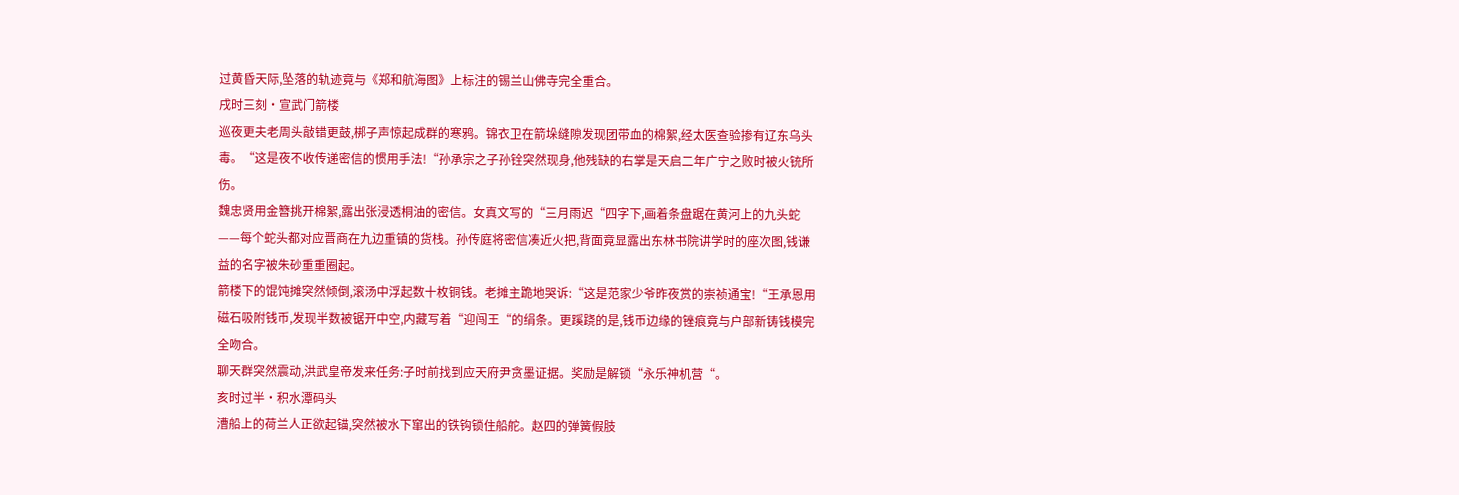过黄昏天际,坠落的轨迹竟与《郑和航海图》上标注的锡兰山佛寺完全重合。
戌时三刻·宣武门箭楼
巡夜更夫老周头敲错更鼓,梆子声惊起成群的寒鸦。锦衣卫在箭垛缝隙发现团带血的棉絮,经太医查验掺有辽东乌头毒。“这是夜不收传递密信的惯用手法!“孙承宗之子孙铨突然现身,他残缺的右掌是天启二年广宁之败时被火铳所伤。
魏忠贤用金簪挑开棉絮,露出张浸透桐油的密信。女真文写的“三月雨迟“四字下,画着条盘踞在黄河上的九头蛇——每个蛇头都对应晋商在九边重镇的货栈。孙传庭将密信凑近火把,背面竟显露出东林书院讲学时的座次图,钱谦益的名字被朱砂重重圈起。
箭楼下的馄饨摊突然倾倒,滚汤中浮起数十枚铜钱。老摊主跪地哭诉:“这是范家少爷昨夜赏的崇祯通宝!“王承恩用磁石吸附钱币,发现半数被锯开中空,内藏写着“迎闯王“的绢条。更蹊跷的是,钱币边缘的锉痕竟与户部新铸钱模完全吻合。
聊天群突然震动,洪武皇帝发来任务:子时前找到应天府尹贪墨证据。奖励是解锁“永乐神机营“。
亥时过半·积水潭码头
漕船上的荷兰人正欲起锚,突然被水下窜出的铁钩锁住船舵。赵四的弹簧假肢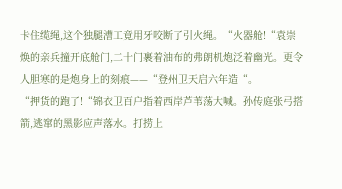卡住缆绳,这个独腿漕工竟用牙咬断了引火绳。“火器舱!“袁崇焕的亲兵撞开底舱门,二十门裹着油布的弗朗机炮泛着幽光。更令人胆寒的是炮身上的刻痕——“登州卫天启六年造“。
“押货的跑了!“锦衣卫百户指着西岸芦苇荡大喊。孙传庭张弓搭箭,逃窜的黑影应声落水。打捞上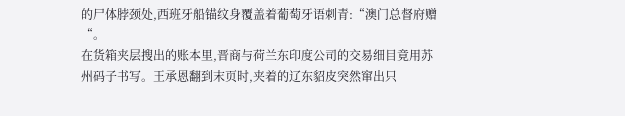的尸体脖颈处,西班牙船锚纹身覆盖着葡萄牙语刺青:“澳门总督府赠“。
在货箱夹层搜出的账本里,晋商与荷兰东印度公司的交易细目竟用苏州码子书写。王承恩翻到末页时,夹着的辽东貂皮突然窜出只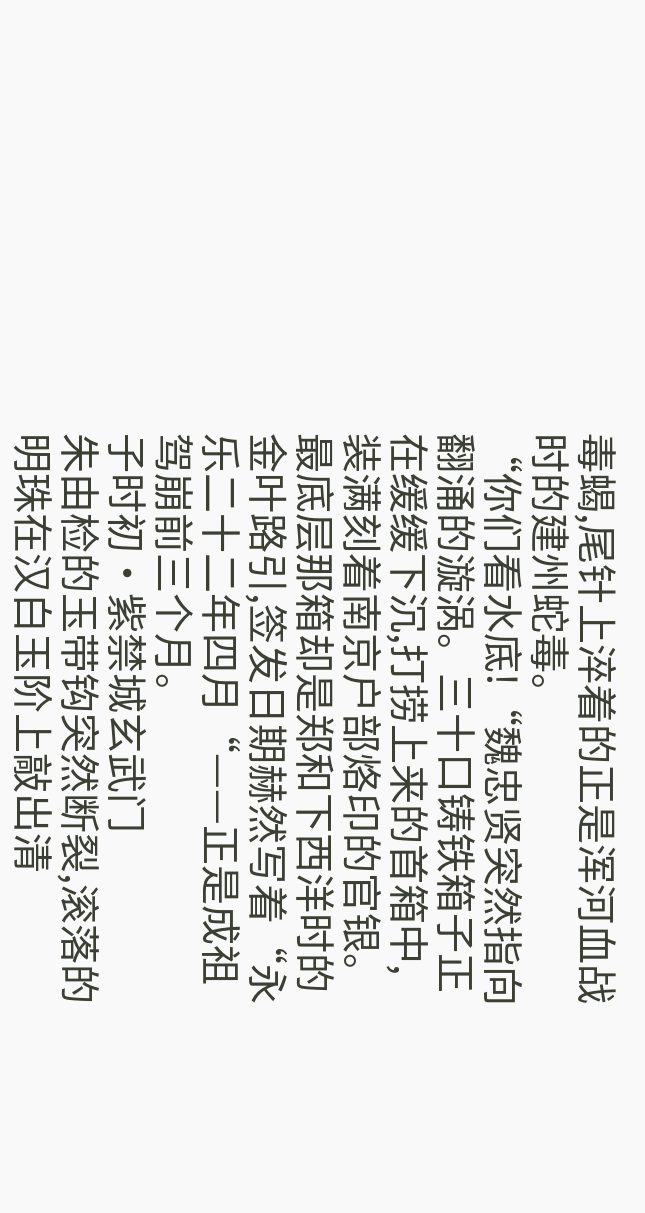毒蝎,尾针上淬着的正是浑河血战时的建州蛇毒。
“你们看水底!“魏忠贤突然指向翻涌的漩涡。三十口铸铁箱子正在缓缓下沉,打捞上来的首箱中,装满刻着南京户部烙印的官银。最底层那箱却是郑和下西洋时的金叶路引,签发日期赫然写着“永乐二十二年四月“——正是成祖驾崩前三个月。
子时初·紫禁城玄武门
朱由检的玉带钩突然断裂,滚落的明珠在汉白玉阶上敲出清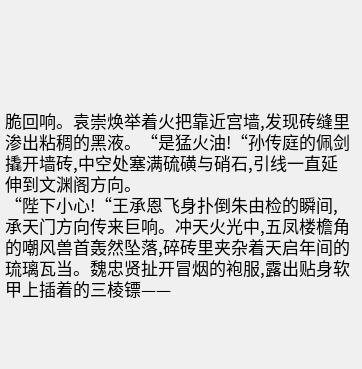脆回响。袁崇焕举着火把靠近宫墙,发现砖缝里渗出粘稠的黑液。“是猛火油!“孙传庭的佩剑撬开墙砖,中空处塞满硫磺与硝石,引线一直延伸到文渊阁方向。
“陛下小心!“王承恩飞身扑倒朱由检的瞬间,承天门方向传来巨响。冲天火光中,五凤楼檐角的嘲风兽首轰然坠落,碎砖里夹杂着天启年间的琉璃瓦当。魏忠贤扯开冒烟的袍服,露出贴身软甲上插着的三棱镖——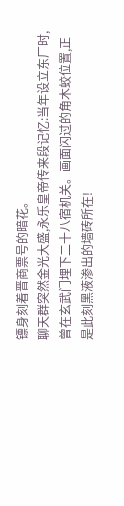镖身刻着晋商票号的暗花。
聊天群突然金光大盛,永乐皇帝传来段记忆:当年设立东厂时,曾在玄武门埋下二十八宿机关。画面闪过的角木蛟位置,正是此刻黑液渗出的墙砖所在!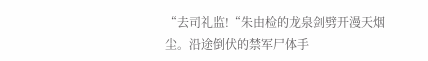“去司礼监!“朱由检的龙泉剑劈开漫天烟尘。沿途倒伏的禁军尸体手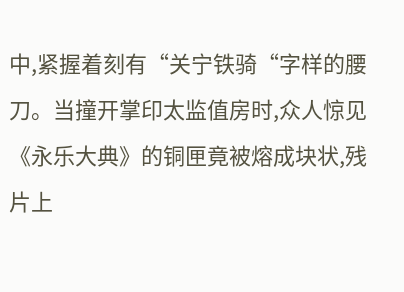中,紧握着刻有“关宁铁骑“字样的腰刀。当撞开掌印太监值房时,众人惊见《永乐大典》的铜匣竟被熔成块状,残片上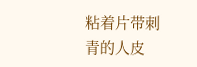粘着片带刺青的人皮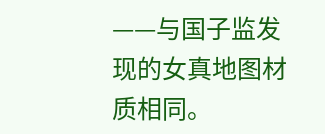——与国子监发现的女真地图材质相同。